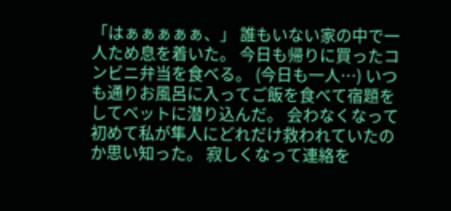「はぁぁぁぁぁ、」 誰もいない家の中で一人ため息を着いた。 今日も帰りに買ったコンビニ弁当を食べる。 (今日も一人…) いつも通りお風呂に入ってご飯を食べて宿題をしてベットに潜り込んだ。 会わなくなって初めて私が隼人にどれだけ救われていたのか思い知った。 寂しくなって連絡を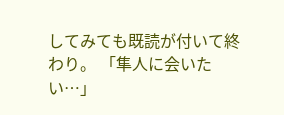してみても既読が付いて終わり。 「隼人に会いたい…」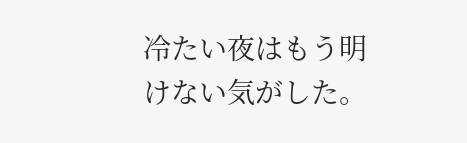冷たい夜はもう明けない気がした。